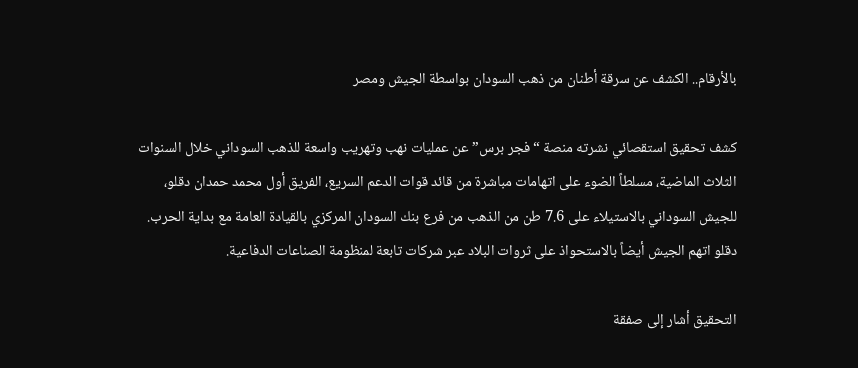بالأرقام.. الكشف عن سرقة أطنان من ذهب السودان بواسطة الجيش ومصر

كشف تحقيق استقصائي نشرته منصة “فجر برس” عن عمليات نهب وتهريب واسعة للذهب السوداني خلال السنوات الثلاث الماضية، مسلطاً الضوء على اتهامات مباشرة من قائد قوات الدعم السريع، الفريق أول محمد حمدان دقلو، للجيش السوداني بالاستيلاء على 7.6 طن من الذهب من فرع بنك السودان المركزي بالقيادة العامة مع بداية الحرب. دقلو اتهم الجيش أيضاً بالاستحواذ على ثروات البلاد عبر شركات تابعة لمنظومة الصناعات الدفاعية.

التحقيق أشار إلى صفقة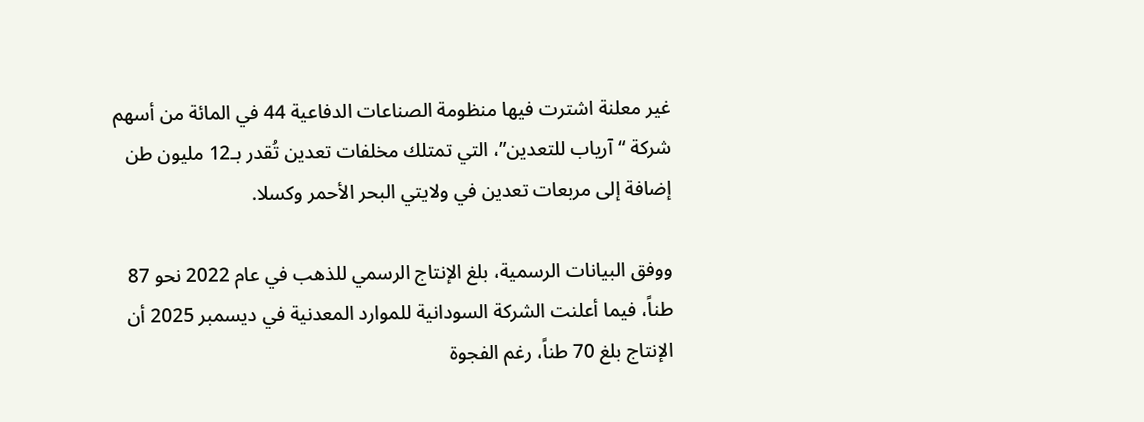غير معلنة اشترت فيها منظومة الصناعات الدفاعية 44 في المائة من أسهم شركة “آرياب للتعدين”، التي تمتلك مخلفات تعدين تُقدر بـ12 مليون طن إضافة إلى مربعات تعدين في ولايتي البحر الأحمر وكسلا.

ووفق البيانات الرسمية، بلغ الإنتاج الرسمي للذهب في عام 2022 نحو 87 طناً، فيما أعلنت الشركة السودانية للموارد المعدنية في ديسمبر 2025 أن الإنتاج بلغ 70 طناً، رغم الفجوة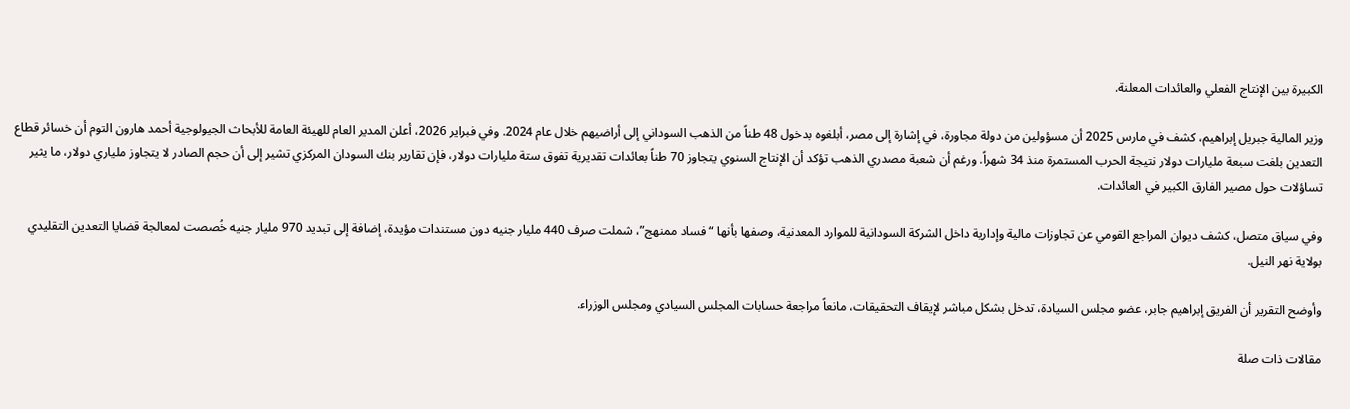الكبيرة بين الإنتاج الفعلي والعائدات المعلنة.

وزير المالية جبريل إبراهيم، كشف في مارس 2025 أن مسؤولين من دولة مجاورة، في إشارة إلى مصر، أبلغوه بدخول 48 طناً من الذهب السوداني إلى أراضيهم خلال عام 2024. وفي فبراير 2026، أعلن المدير العام للهيئة العامة للأبحاث الجيولوجية أحمد هارون التوم أن خسائر قطاع التعدين بلغت سبعة مليارات دولار نتيجة الحرب المستمرة منذ 34 شهراً. ورغم أن شعبة مصدري الذهب تؤكد أن الإنتاج السنوي يتجاوز 70 طناً بعائدات تقديرية تفوق ستة مليارات دولار، فإن تقارير بنك السودان المركزي تشير إلى أن حجم الصادر لا يتجاوز ملياري دولار، ما يثير تساؤلات حول مصير الفارق الكبير في العائدات.

وفي سياق متصل، كشف ديوان المراجع القومي عن تجاوزات مالية وإدارية داخل الشركة السودانية للموارد المعدنية، وصفها بأنها “فساد ممنهج”، شملت صرف 440 مليار جنيه دون مستندات مؤيدة، إضافة إلى تبديد 970 مليار جنيه خُصصت لمعالجة قضايا التعدين التقليدي بولاية نهر النيل.

وأوضح التقرير أن الفريق إبراهيم جابر، عضو مجلس السيادة، تدخل بشكل مباشر لإيقاف التحقيقات، مانعاً مراجعة حسابات المجلس السيادي ومجلس الوزراء.

مقالات ذات صلة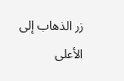زر الذهاب إلى الأعلى